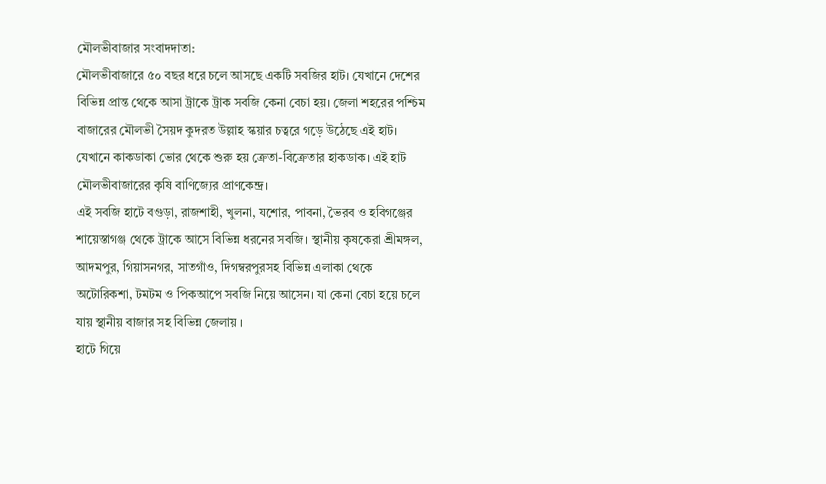মৌলভীবাজার সংবাদদাতা:
মৌলভীবাজারে ৫০ বছর ধরে চলে আসছে একটি সবজির হাট। যেখানে দেশের বিভিন্ন প্রান্ত থেকে আসা ট্রাকে ট্রাক সবজি কেনা বেচা হয়। জেলা শহরের পশ্চিম বাজারের মৌলভী সৈয়দ কুদরত উল্লাহ স্কয়ার চত্বরে গড়ে উঠেছে এই হাট। যেখানে কাকডাকা ভোর থেকে শুরু হয় ক্রেতা-বিক্রেতার হাকডাক। এই হাট মৌলভীবাজারের কৃষি বাণিজ্যের প্রাণকেন্দ্র।
এই সবজি হাটে বগুড়া, রাজশাহী, খুলনা, যশোর, পাবনা, ভৈরব ও হবিগঞ্জের শায়েস্তাগঞ্জ থেকে ট্রাকে আসে বিভিন্ন ধরনের সবজি। স্থানীয় কৃষকেরা শ্রীমঙ্গল, আদমপুর, গিয়াসনগর, সাতগাঁও, দিগম্বরপুরসহ বিভিন্ন এলাকা থেকে অটোরিকশা, টমটম ও পিকআপে সবজি নিয়ে আসেন। যা কেনা বেচা হয়ে চলে যায় স্থানীয় বাজার সহ বিভিন্ন জেলায় ।
হাটে গিয়ে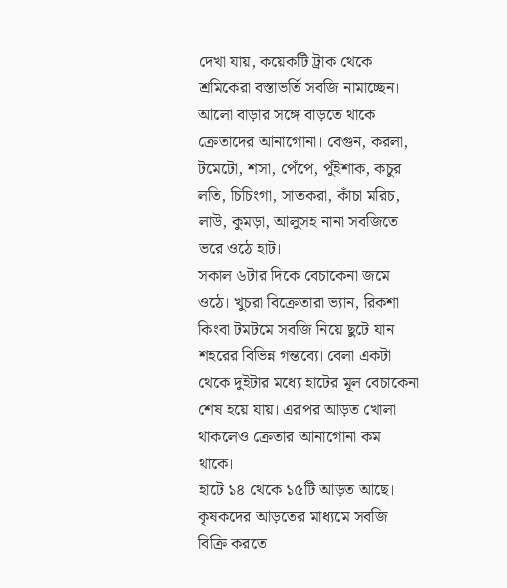দেখা যায়, কয়েকটি ট্রাক থেকে শ্রমিকেরা বস্তাভর্তি সবজি নামাচ্ছেন। আলো বাড়ার সঙ্গে বাড়তে থাকে ক্রেতাদের আনাগোনা। বেগুন, করলা, টমেটো, শসা, পেঁপে, পুঁইশাক, কচুর লতি, চিচিংগা, সাতকরা, কাঁচা মরিচ, লাউ, কুমড়া, আলুসহ নানা সবজিতে ভরে ওঠে হাট।
সকাল ৬টার দিকে বেচাকেনা জমে ওঠে। খুচরা বিক্রেতারা ভ্যান, রিকশা কিংবা টমটমে সবজি নিয়ে ছুটে যান শহরের বিভিন্ন গন্তব্যে। বেলা একটা থেকে দুইটার মধ্যে হাটের মূল বেচাকেনা শেষ হয়ে যায়। এরপর আড়ত খোলা থাকলেও ক্রেতার আনাগোনা কম থাকে।
হাটে ১৪ থেকে ১৫টি আড়ত আছে। কৃষকদের আড়তের মাধ্যমে সবজি বিক্রি করতে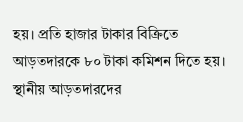হয়। প্রতি হাজার টাকার বিক্রিতে আড়তদারকে ৮০ টাকা কমিশন দিতে হয়।
স্থানীয় আড়তদারদের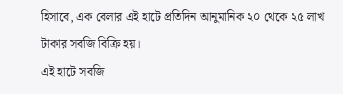হিসাবে, এক বেলার এই হাটে প্রতিদিন আনুমানিক ২০ থেকে ২৫ লাখ টাকার সবজি বিক্রি হয়।
এই হাটে সবজি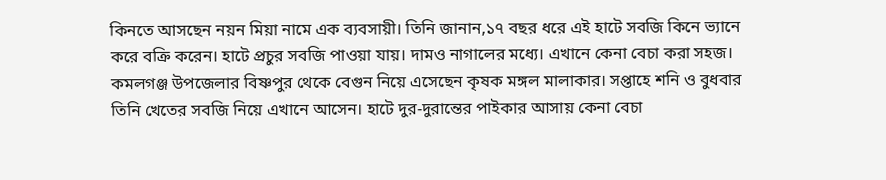কিনতে আসছেন নয়ন মিয়া নামে এক ব্যবসায়ী। তিনি জানান,১৭ বছর ধরে এই হাটে সবজি কিনে ভ্যানে করে বক্রি করেন। হাটে প্রচুর সবজি পাওয়া যায়। দামও নাগালের মধ্যে। এখানে কেনা বেচা করা সহজ।
কমলগঞ্জ উপজেলার বিষ্ণপুর থেকে বেগুন নিয়ে এসেছেন কৃষক মঙ্গল মালাকার। সপ্তাহে শনি ও বুধবার তিনি খেতের সবজি নিয়ে এখানে আসেন। হাটে দুর-দুরান্তের পাইকার আসায় কেনা বেচা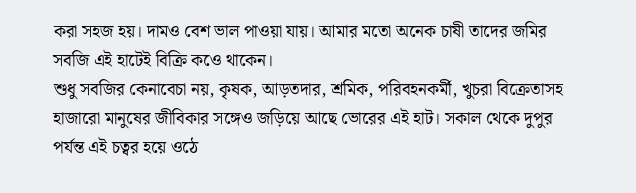করা সহজ হয়। দামও বেশ ভাল পাওয়া যায়। আমার মতো অনেক চাষী তাদের জমির সবজি এই হাটেই বিক্রি কওে থাকেন।
শুধু সবজির কেনাবেচা নয়, কৃষক, আড়তদার, শ্রমিক, পরিবহনকর্মী, খুচরা বিক্রেতাসহ হাজারো মানুষের জীবিকার সঙ্গেও জড়িয়ে আছে ভোরের এই হাট। সকাল থেকে দুপুর পর্যন্ত এই চত্বর হয়ে ওঠে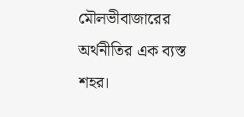মৌলভীবাজারের অর্থনীতির এক ব্যস্ত শহর।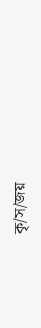কৃ/স/জয়